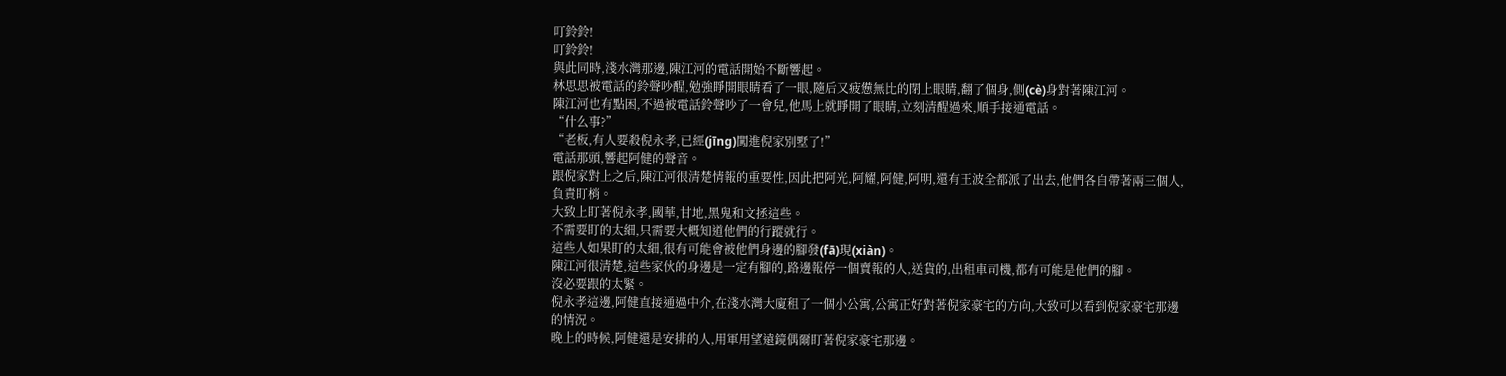叮鈴鈴!
叮鈴鈴!
與此同時,淺水灣那邊,陳江河的電話開始不斷響起。
林思思被電話的鈴聲吵醒,勉強睜開眼睛看了一眼,隨后又疲憊無比的閉上眼睛,翻了個身,側(cè)身對著陳江河。
陳江河也有點困,不過被電話鈴聲吵了一會兒,他馬上就睜開了眼睛,立刻清醒過來,順手接通電話。
“什么事?”
“老板,有人要殺倪永孝,已經(jīng)闖進倪家別墅了!”
電話那頭,響起阿健的聲音。
跟倪家對上之后,陳江河很清楚情報的重要性,因此把阿光,阿耀,阿健,阿明,還有王波全都派了出去,他們各自帶著兩三個人,負責盯梢。
大致上盯著倪永孝,國華,甘地,黑鬼和文拯這些。
不需要盯的太細,只需要大概知道他們的行蹤就行。
這些人如果盯的太細,很有可能會被他們身邊的腳發(fā)現(xiàn)。
陳江河很清楚,這些家伙的身邊是一定有腳的,路邊報停一個賣報的人,送貨的,出租車司機,都有可能是他們的腳。
沒必要跟的太緊。
倪永孝這邊,阿健直接通過中介,在淺水灣大廈租了一個小公寓,公寓正好對著倪家豪宅的方向,大致可以看到倪家豪宅那邊的情況。
晚上的時候,阿健還是安排的人,用軍用望遠鏡偶爾盯著倪家豪宅那邊。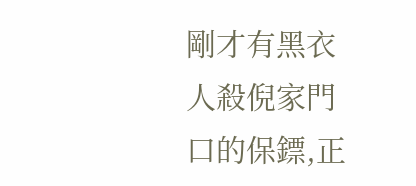剛才有黑衣人殺倪家門口的保鏢,正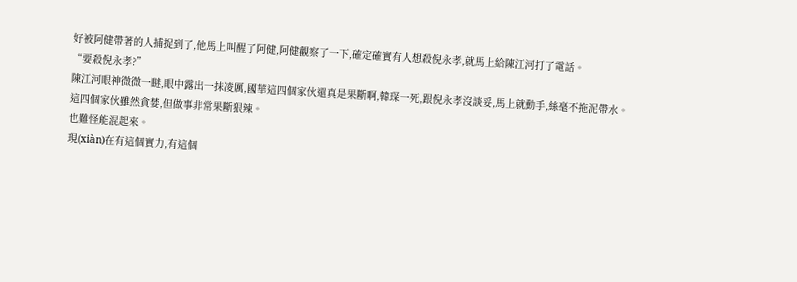好被阿健帶著的人捕捉到了,他馬上叫醒了阿健,阿健觀察了一下,確定確實有人想殺倪永孝,就馬上給陳江河打了電話。
“要殺倪永孝?”
陳江河眼神微微一瞇,眼中露出一抹凌厲,國華這四個家伙還真是果斷啊,韓琛一死,跟倪永孝沒談妥,馬上就動手,絲毫不拖泥帶水。
這四個家伙雖然貪婪,但做事非常果斷狠辣。
也難怪能混起來。
現(xiàn)在有這個實力,有這個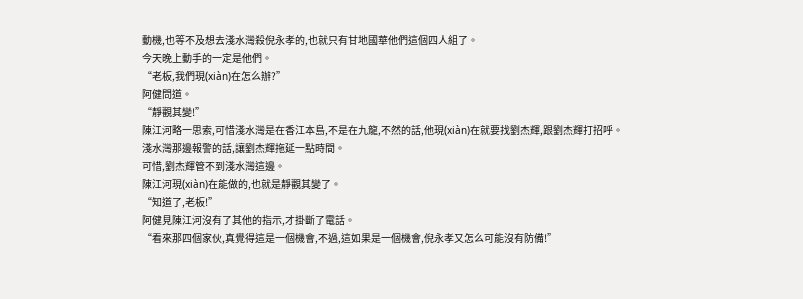動機,也等不及想去淺水灣殺倪永孝的,也就只有甘地國華他們這個四人組了。
今天晚上動手的一定是他們。
“老板,我們現(xiàn)在怎么辦?”
阿健問道。
“靜觀其變!”
陳江河略一思索,可惜淺水灣是在香江本島,不是在九龍,不然的話,他現(xiàn)在就要找劉杰輝,跟劉杰輝打招呼。
淺水灣那邊報警的話,讓劉杰輝拖延一點時間。
可惜,劉杰輝管不到淺水灣這邊。
陳江河現(xiàn)在能做的,也就是靜觀其變了。
“知道了,老板!”
阿健見陳江河沒有了其他的指示,才掛斷了電話。
“看來那四個家伙,真覺得這是一個機會,不過,這如果是一個機會,倪永孝又怎么可能沒有防備!”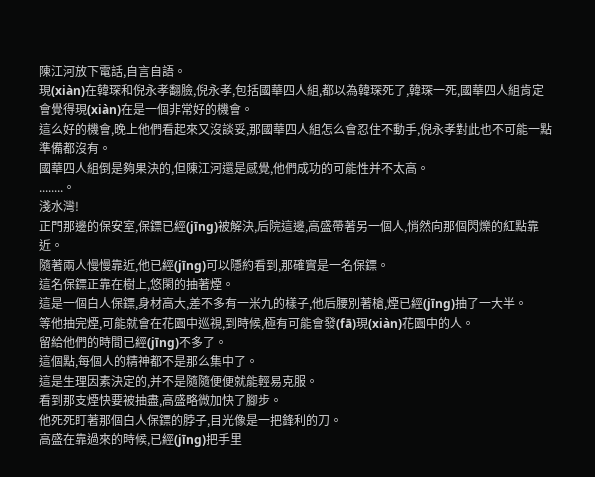陳江河放下電話,自言自語。
現(xiàn)在韓琛和倪永孝翻臉,倪永孝,包括國華四人組,都以為韓琛死了,韓琛一死,國華四人組肯定會覺得現(xiàn)在是一個非常好的機會。
這么好的機會,晚上他們看起來又沒談妥,那國華四人組怎么會忍住不動手,倪永孝對此也不可能一點準備都沒有。
國華四人組倒是夠果決的,但陳江河還是感覺,他們成功的可能性并不太高。
........。
淺水灣!
正門那邊的保安室,保鏢已經(jīng)被解決,后院這邊,高盛帶著另一個人,悄然向那個閃爍的紅點靠近。
隨著兩人慢慢靠近,他已經(jīng)可以隱約看到,那確實是一名保鏢。
這名保鏢正靠在樹上,悠閑的抽著煙。
這是一個白人保鏢,身材高大,差不多有一米九的樣子,他后腰別著槍,煙已經(jīng)抽了一大半。
等他抽完煙,可能就會在花園中巡視,到時候,極有可能會發(fā)現(xiàn)花園中的人。
留給他們的時間已經(jīng)不多了。
這個點,每個人的精神都不是那么集中了。
這是生理因素決定的,并不是隨隨便便就能輕易克服。
看到那支煙快要被抽盡,高盛略微加快了腳步。
他死死盯著那個白人保鏢的脖子,目光像是一把鋒利的刀。
高盛在靠過來的時候,已經(jīng)把手里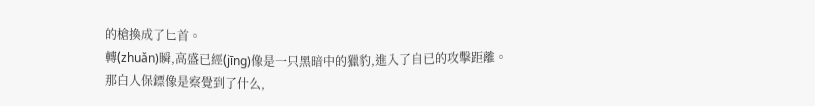的槍換成了匕首。
轉(zhuǎn)瞬,高盛已經(jīng)像是一只黑暗中的獵豹,進入了自已的攻擊距離。
那白人保鏢像是察覺到了什么,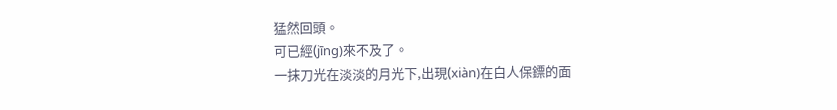猛然回頭。
可已經(jīng)來不及了。
一抹刀光在淡淡的月光下,出現(xiàn)在白人保鏢的面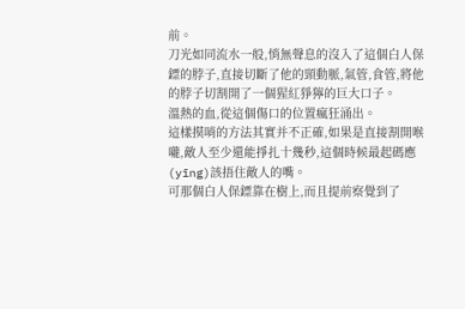前。
刀光如同流水一般,悄無聲息的沒入了這個白人保鏢的脖子,直接切斷了他的頸動脈,氣管,食管,將他的脖子切割開了一個猩紅猙獰的巨大口子。
溫熱的血,從這個傷口的位置瘋狂涌出。
這樣摸哨的方法其實并不正確,如果是直接割開喉嚨,敵人至少還能掙扎十幾秒,這個時候最起碼應(yīng)該捂住敵人的嘴。
可那個白人保鏢靠在樹上,而且提前察覺到了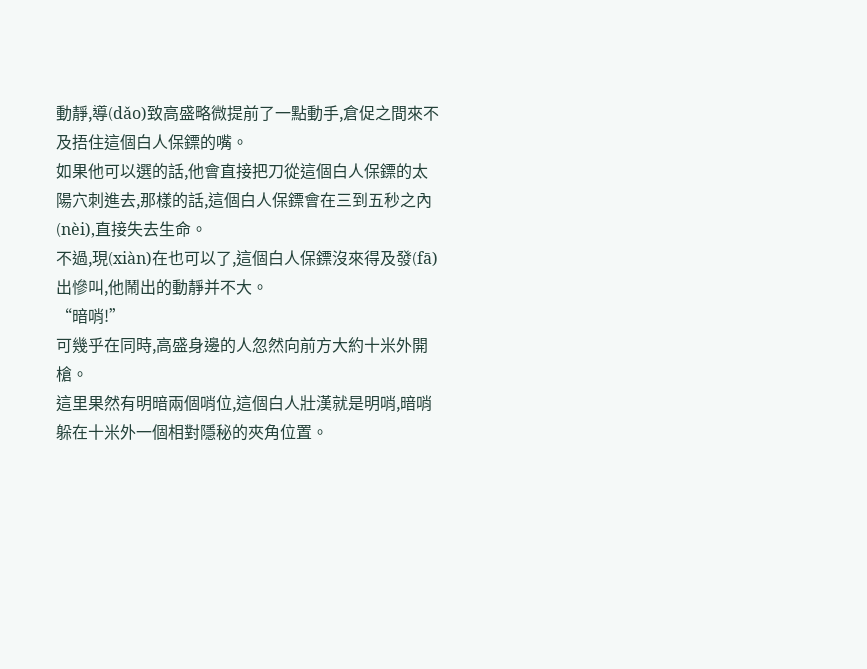動靜,導(dǎo)致高盛略微提前了一點動手,倉促之間來不及捂住這個白人保鏢的嘴。
如果他可以選的話,他會直接把刀從這個白人保鏢的太陽穴刺進去,那樣的話,這個白人保鏢會在三到五秒之內(nèi),直接失去生命。
不過,現(xiàn)在也可以了,這個白人保鏢沒來得及發(fā)出慘叫,他鬧出的動靜并不大。
“暗哨!”
可幾乎在同時,高盛身邊的人忽然向前方大約十米外開槍。
這里果然有明暗兩個哨位,這個白人壯漢就是明哨,暗哨躲在十米外一個相對隱秘的夾角位置。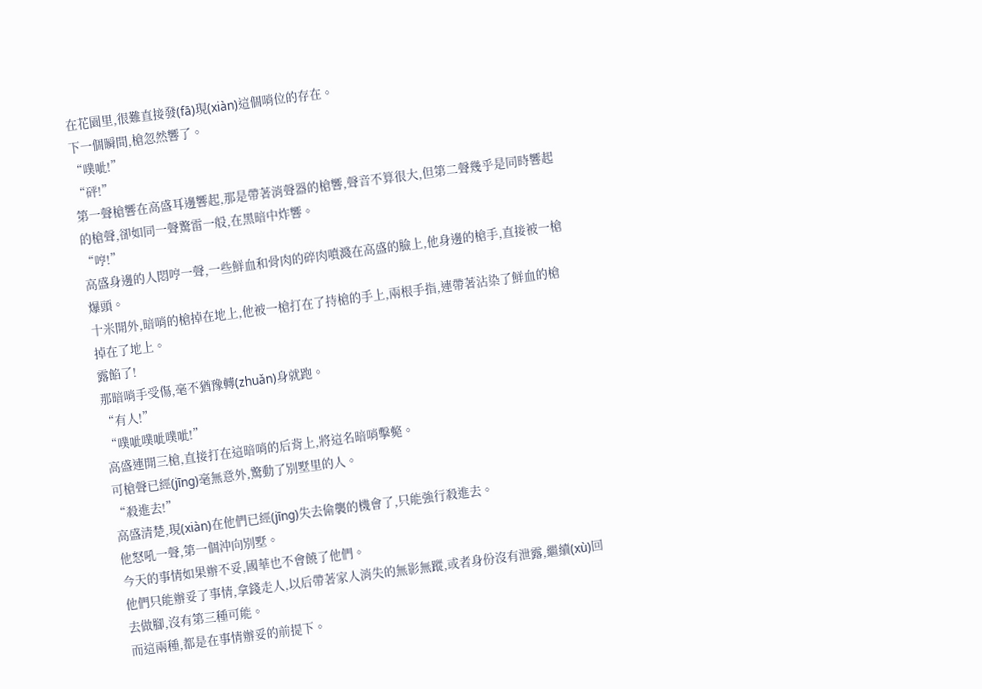在花園里,很難直接發(fā)現(xiàn)這個哨位的存在。
下一個瞬間,槍忽然響了。
“噗呲!”
“砰!”
第一聲槍響在高盛耳邊響起,那是帶著消聲器的槍響,聲音不算很大,但第二聲幾乎是同時響起的槍聲,卻如同一聲驚雷一般,在黑暗中炸響。
“哼!”
高盛身邊的人悶哼一聲,一些鮮血和骨肉的碎肉噴濺在高盛的臉上,他身邊的槍手,直接被一槍爆頭。
十米開外,暗哨的槍掉在地上,他被一槍打在了持槍的手上,兩根手指,連帶著沾染了鮮血的槍掉在了地上。
露餡了!
那暗哨手受傷,毫不猶豫轉(zhuǎn)身就跑。
“有人!”
“噗呲噗呲噗呲!”
高盛連開三槍,直接打在這暗哨的后背上,將這名暗哨擊斃。
可槍聲已經(jīng)毫無意外,驚動了別墅里的人。
“殺進去!”
高盛清楚,現(xiàn)在他們已經(jīng)失去偷襲的機會了,只能強行殺進去。
他怒吼一聲,第一個沖向別墅。
今天的事情如果辦不妥,國華也不會饒了他們。
他們只能辦妥了事情,拿錢走人,以后帶著家人消失的無影無蹤,或者身份沒有泄露,繼續(xù)回去做腳,沒有第三種可能。
而這兩種,都是在事情辦妥的前提下。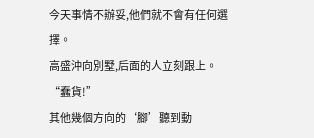今天事情不辦妥,他們就不會有任何選擇。
高盛沖向別墅,后面的人立刻跟上。
“蠢貨!”
其他幾個方向的‘腳’聽到動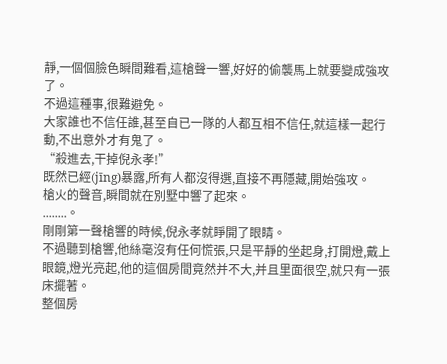靜,一個個臉色瞬間難看,這槍聲一響,好好的偷襲馬上就要變成強攻了。
不過這種事,很難避免。
大家誰也不信任誰,甚至自已一隊的人都互相不信任,就這樣一起行動,不出意外才有鬼了。
“殺進去,干掉倪永孝!”
既然已經(jīng)暴露,所有人都沒得選,直接不再隱藏,開始強攻。
槍火的聲音,瞬間就在別墅中響了起來。
........。
剛剛第一聲槍響的時候,倪永孝就睜開了眼睛。
不過聽到槍響,他絲毫沒有任何慌張,只是平靜的坐起身,打開燈,戴上眼鏡,燈光亮起,他的這個房間竟然并不大,并且里面很空,就只有一張床擺著。
整個房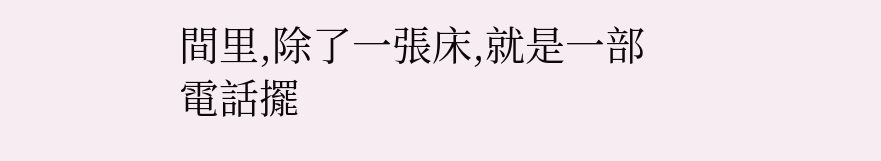間里,除了一張床,就是一部電話擺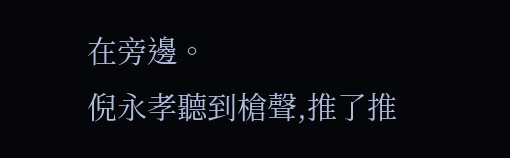在旁邊。
倪永孝聽到槍聲,推了推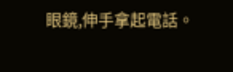眼鏡,伸手拿起電話。